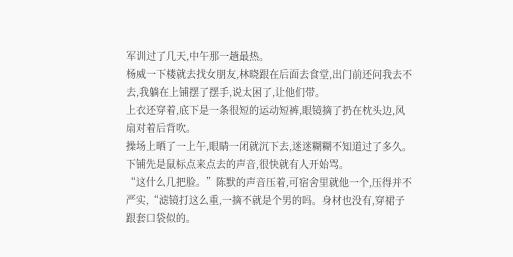军训过了几天,中午那一趟最热。
杨威一下楼就去找女朋友,林晓跟在后面去食堂,出门前还问我去不去,我躺在上铺摆了摆手,说太困了,让他们带。
上衣还穿着,底下是一条很短的运动短裤,眼镜摘了扔在枕头边,风扇对着后背吹。
操场上晒了一上午,眼睛一闭就沉下去,迷迷糊糊不知道过了多久。
下铺先是鼠标点来点去的声音,很快就有人开始骂。
“这什么几把脸。”陈默的声音压着,可宿舍里就他一个,压得并不严实,“滤镜打这么重,一摘不就是个男的吗。身材也没有,穿裙子跟套口袋似的。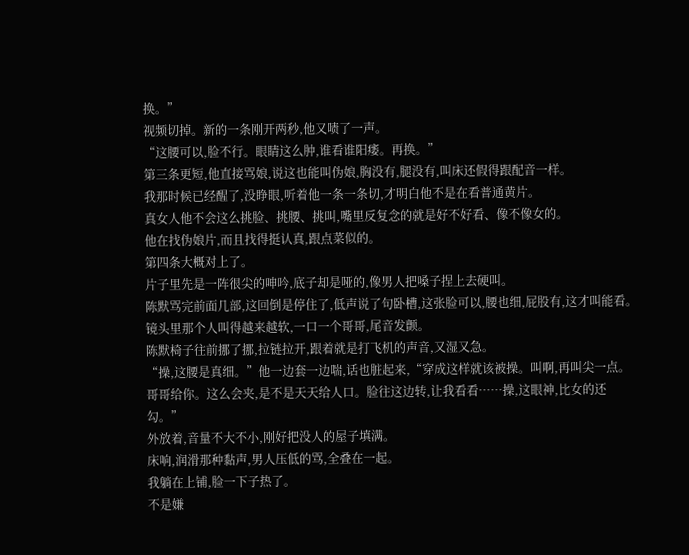换。”
视频切掉。新的一条刚开两秒,他又啧了一声。
“这腰可以,脸不行。眼睛这么肿,谁看谁阳痿。再换。”
第三条更短,他直接骂娘,说这也能叫伪娘,胸没有,腿没有,叫床还假得跟配音一样。
我那时候已经醒了,没睁眼,听着他一条一条切,才明白他不是在看普通黄片。
真女人他不会这么挑脸、挑腰、挑叫,嘴里反复念的就是好不好看、像不像女的。
他在找伪娘片,而且找得挺认真,跟点菜似的。
第四条大概对上了。
片子里先是一阵很尖的呻吟,底子却是哑的,像男人把嗓子捏上去硬叫。
陈默骂完前面几部,这回倒是停住了,低声说了句卧槽,这张脸可以,腰也细,屁股有,这才叫能看。
镜头里那个人叫得越来越软,一口一个哥哥,尾音发颤。
陈默椅子往前挪了挪,拉链拉开,跟着就是打飞机的声音,又湿又急。
“操,这腰是真细。”他一边套一边喘,话也脏起来,“穿成这样就该被操。叫啊,再叫尖一点。哥哥给你。这么会夹,是不是天天给人口。脸往这边转,让我看看……操,这眼神,比女的还勾。”
外放着,音量不大不小,刚好把没人的屋子填满。
床响,润滑那种黏声,男人压低的骂,全叠在一起。
我躺在上铺,脸一下子热了。
不是嫌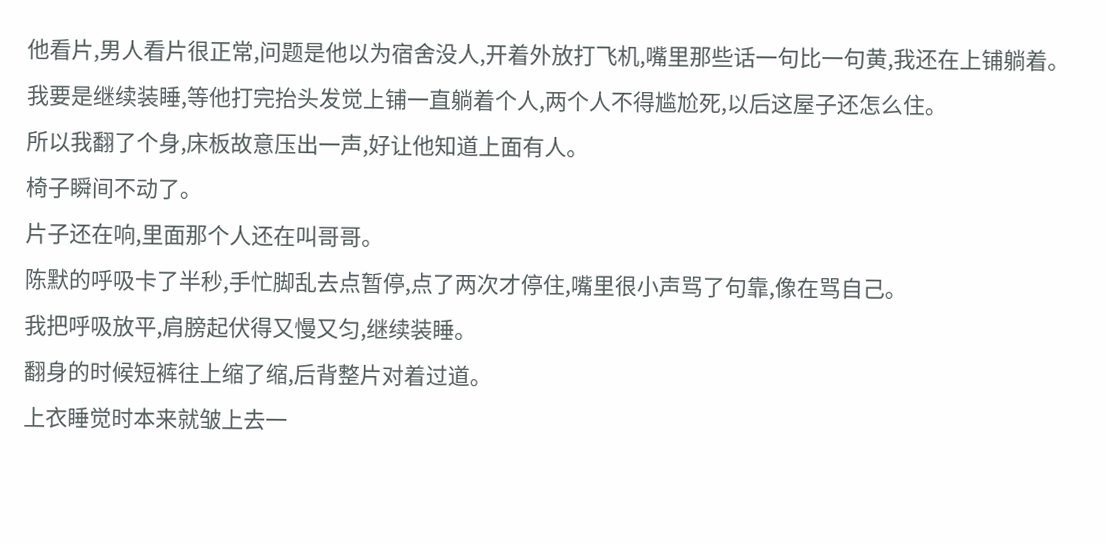他看片,男人看片很正常,问题是他以为宿舍没人,开着外放打飞机,嘴里那些话一句比一句黄,我还在上铺躺着。
我要是继续装睡,等他打完抬头发觉上铺一直躺着个人,两个人不得尴尬死,以后这屋子还怎么住。
所以我翻了个身,床板故意压出一声,好让他知道上面有人。
椅子瞬间不动了。
片子还在响,里面那个人还在叫哥哥。
陈默的呼吸卡了半秒,手忙脚乱去点暂停,点了两次才停住,嘴里很小声骂了句靠,像在骂自己。
我把呼吸放平,肩膀起伏得又慢又匀,继续装睡。
翻身的时候短裤往上缩了缩,后背整片对着过道。
上衣睡觉时本来就皱上去一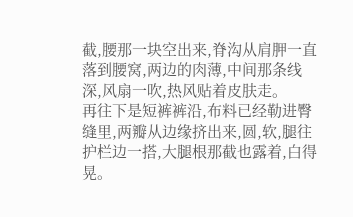截,腰那一块空出来,脊沟从肩胛一直落到腰窝,两边的肉薄,中间那条线深,风扇一吹,热风贴着皮肤走。
再往下是短裤裤沿,布料已经勒进臀缝里,两瓣从边缘挤出来,圆,软,腿往护栏边一搭,大腿根那截也露着,白得晃。